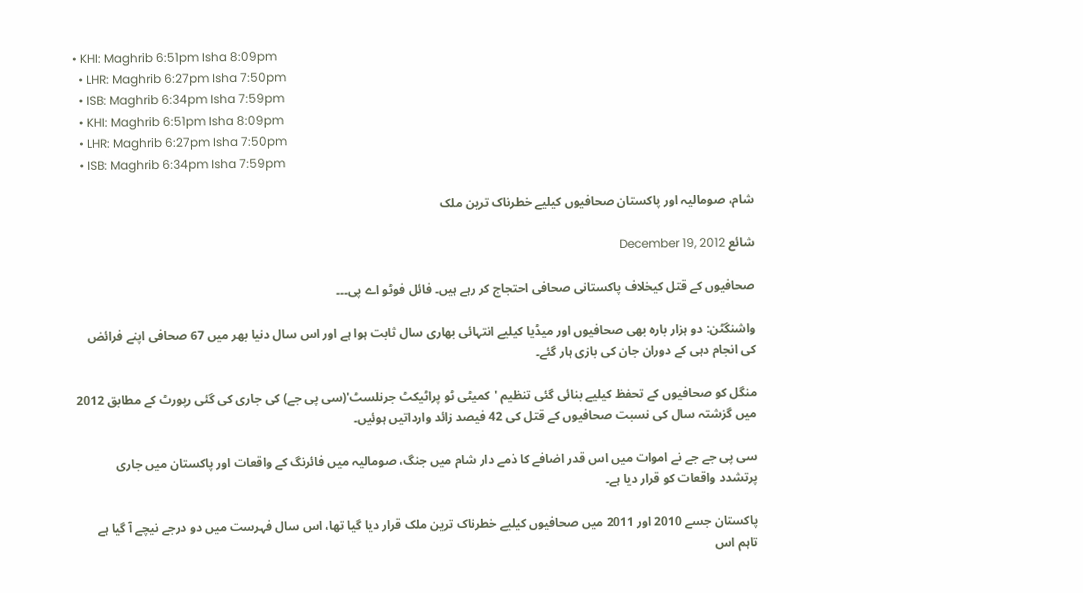• KHI: Maghrib 6:51pm Isha 8:09pm
  • LHR: Maghrib 6:27pm Isha 7:50pm
  • ISB: Maghrib 6:34pm Isha 7:59pm
  • KHI: Maghrib 6:51pm Isha 8:09pm
  • LHR: Maghrib 6:27pm Isha 7:50pm
  • ISB: Maghrib 6:34pm Isha 7:59pm

شام، صومالیہ اور پاکستان صحافیوں کیلیے خطرناک ترین ملک

شائع December 19, 2012

صحافیوں کے قتل کیخلاف پاکستانی صحافی احتجاج کر رہے ہیں۔ فائل فوٹو اے پی۔۔۔

واشنگٹن: دو ہزار بارہ بھی صحافیوں اور میڈیا کیلیے انتہائی بھاری سال ثابت ہوا ہے اور اس سال دنیا بھر میں 67 صحافی اپنے فرائض کی انجام دہی کے دوران جان کی بازی ہار گئے۔

منگل کو صحافیوں کے تحفظ کیلیے بنائی گئی تنظیم 'کمیٹی ٹو پراٹیکٹ جرنلسٹ'(سی پی جے) کی جاری کی گئی رپورٹ کے مطابق 2012 میں گزشتہ سال کی نسبت صحافیوں کے قتل کی 42 فیصد زائد وارداتیں ہوئیں۔

سی پی جے جے نے اموات میں اس قدر اضافے کا ذمے دار شام میں جنگ، صومالیہ میں فائرنگ کے واقعات اور پاکستان میں جاری پرتشدد واقعات کو قرار دیا ہے۔

پاکستان جسے 2010 اور 2011 میں صحافیوں کیلیے خطرناک ترین ملک قرار دیا گیا تھا، اس سال فہرست میں دو درجے نیچے آ گیا ہے تاہم اس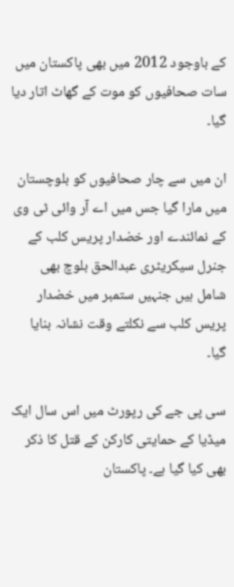کے باوجود 2012 میں بھی پاکستان میں سات صحافیوں کو موت کے گھاٹ اتار دیا گیا۔

ان میں سے چار صحافیوں کو بلوچستان میں مارا گیا جس میں اے آر وائی ٹی وی کے نمائندے اور خضدار پریس کلب کے جنرل سیکریٹری عبدالحق بلوچ بھی شامل ہیں جنہیں ستمبر میں خضدار پریس کلب سے نکلتے وقت نشانہ بنایا گیا۔

سی پی جے کی رپورٹ میں اس سال ایک میڈیا کے حمایتی کارکن کے قتل کا ذکر بھی کیا گیا ہے۔ پاکستان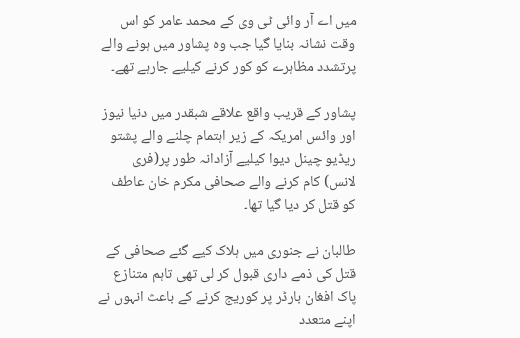میں اے آر وائی ٹی وی کے محمد عامر کو اس وقت نشانہ بنایا گیا جب وہ پشاور میں ہونے والے پرتشدد مظاہرے کو کور کرنے کیلیے جارہے تھے۔

پشاور کے قریب واقع علاقے شبقدر میں دنیا نیوز اور وائس امریکہ کے زیر اہتمام چلنے والے پشتو ریڈیو چینل دیوا کیلیے آزادانہ طور پر(فری لانس) کام کرنے والے صحافی مکرم خان عاطف کو قتل کر دیا گیا تھا۔

طالبان نے جنوری میں ہلاک کیے گئے صحافی کے قتل کی ذمے داری قبول کر لی تھی تاہم متنازع پاک افغان بارڈر پر کوریج کرنے کے باعث انہوں نے اپنے متعدد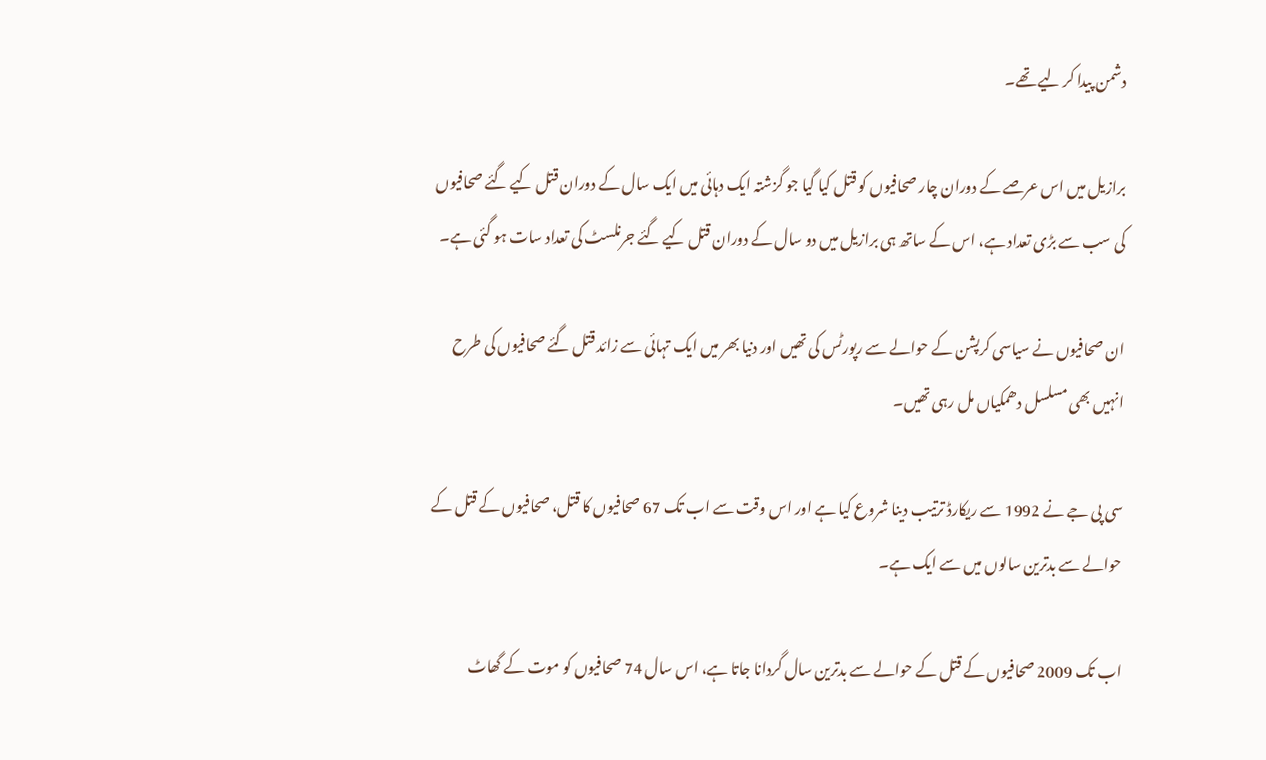دشمن پیدا کر لیے تھے۔

برازیل میں اس عرصے کے دوران چار صحافیوں کو قتل کیا گیا جو گزشتہ ایک دہائی میں ایک سال کے دوران قتل کیے گئے صحافیوں کی سب سے بڑی تعداد ہے، اس کے ساتھ ہی برازیل میں دو سال کے دوران قتل کیے گئے جرنلسٹ کی تعداد سات ہو گئی ہے۔

ان صحافیوں نے سیاسی کرپشن کے حوالے سے رپورٹس کی تھیں اور دنیا بھر میں ایک تہائی سے زائد قتل گئے صحافیوں کی طرح انہیں بھی مسلسل دھمکیاں مل رہی تھیں۔

سی پی جے نے 1992 سے ریکارڈ ترتیب دینا شروع کیا ہے اور اس وقت سے اب تک 67 صحافیوں کا قتل، صحافیوں کے قتل کے حوالے سے بدترین سالوں میں سے ایک ہے۔

اب تک 2009 صحافیوں کے قتل کے حوالے سے بدترین سال گردانا جاتا ہے، اس سال 74 صحافیوں کو موت کے گھاٹ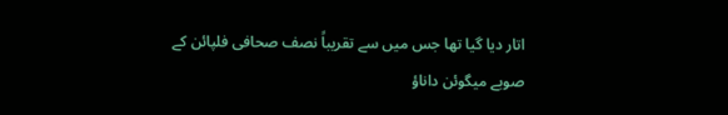اتار دیا گیا تھا جس میں سے تقریباً نصف صحافی فلپائن کے صوبے میگوئن داناؤ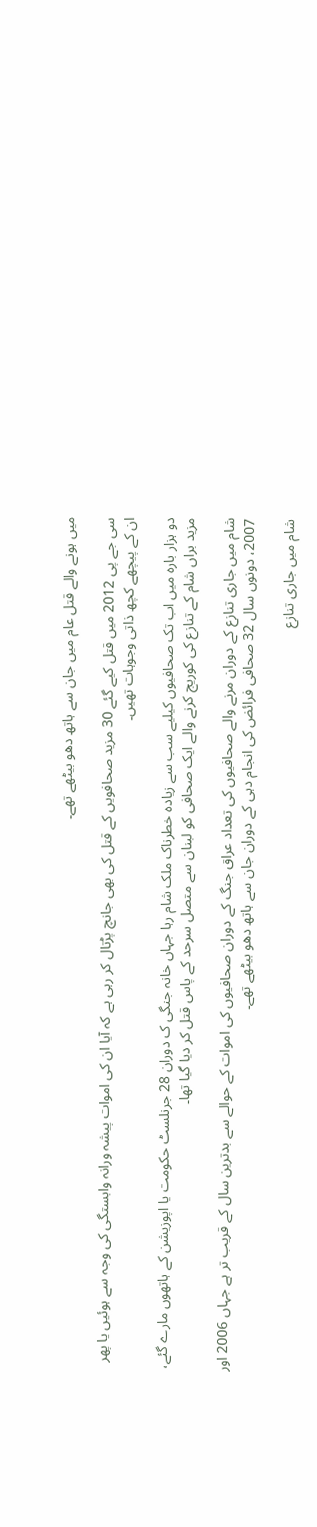میں ہونے والے قتل عام میں جان سے ہاتھ دھو بیٹھے تھے۔

سی جے پی 2012 میں قتل کیے گئے 30 مزید صحافویں کے قتل کی بھی جانچ پڑتال کر رہی ہے کہ آیا ان کی اموات پیشہ ورانہ وابستگی کی وجہ سے ہوئیں یا پھر ان کے پیچھے کچھ ذاتی وجوہات تھیں۔

دو ہزار بارہ میں اب تک صحافیوں کیلیے سب سے زیادہ خطرناک ملک شام رہا جہاں خانہ جنگی ک دوران 28 جرنلسٹ حکومت یا اپوزیشن کے ہاتھوں مارے گئے، مزید براں شام کے تنازع کی کوریج کرنے والے ایک صحافی کو لبنان سے متصل سرحد کے پاس قتل کر دیا گیا تھا۔

شام میں جاری تنازع کے دوران مرنے والے صحافیوں کی تعداد عراق جنگ کے دوران صحافیوں کی اموات کے حوالے سے بدترین سال کے قریب تر ہے جہاں 2006 اور 2007، دونوں سال 32 صحافی فرائض کی انجام دہی کے دوران جان سے ہاتھ دھو بیٹھے تھے۔

شام میں جاری تنازع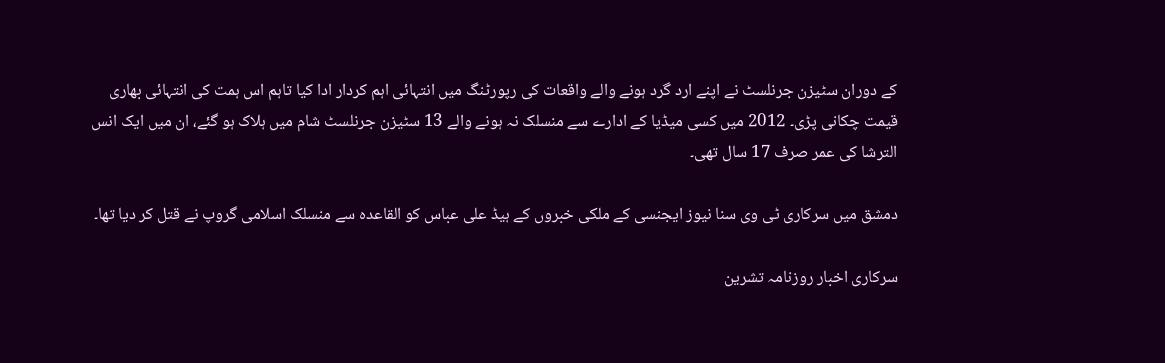کے دوران سٹیزن جرنلسٹ نے اپنے ارد گرد ہونے والے واقعات کی رپورٹنگ میں انتہائی اہم کردار ادا کیا تاہم اس ہمت کی انتہائی بھاری قیمت چکانی پڑی۔ 2012 میں کسی میڈیا کے ادارے سے منسلک نہ ہونے والے 13 سٹیزن جرنلسٹ شام میں ہلاک ہو گئے، ان میں ایک انس الترشا کی عمر صرف 17 سال تھی۔

دمشق میں سرکاری ٹی وی سنا نیوز ایجنسی کے ملکی خبروں کے ہیڈ علی عباس کو القاعدہ سے منسلک اسلامی گروپ نے قتل کر دیا تھا۔

سرکاری اخبار روزنامہ تشرین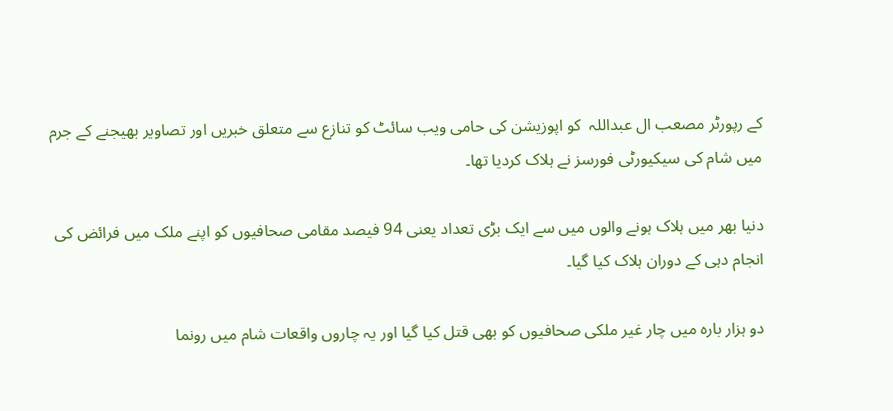کے رپورٹر مصعب ال عبداللہ  کو اپوزیشن کی حامی ویب سائٹ کو تنازع سے متعلق خبریں اور تصاویر بھیجنے کے جرم میں شام کی سیکیورٹی فورسز نے ہلاک کردیا تھا۔

دنیا بھر میں ہلاک ہونے والوں میں سے ایک بڑی تعداد یعنی 94 فیصد مقامی صحافیوں کو اپنے ملک میں فرائض کی انجام دہی کے دوران ہلاک کیا گیا۔

دو ہزار بارہ میں چار غیر ملکی صحافیوں کو بھی قتل کیا گیا اور یہ چاروں واقعات شام میں رونما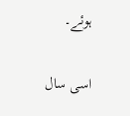ہوئے۔

اسی سال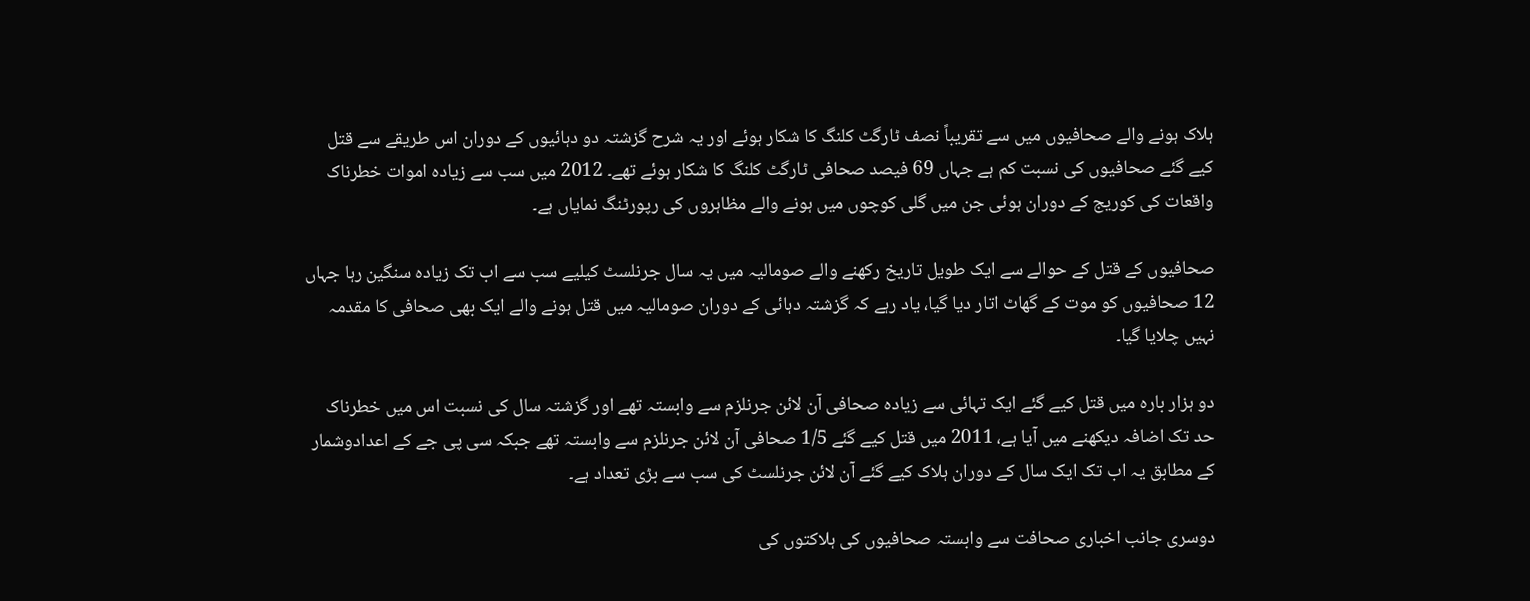ہلاک ہونے والے صحافیوں میں سے تقریباً نصف ٹارگٹ کلنگ کا شکار ہوئے اور یہ شرح گزشتہ دو دہائیوں کے دوران اس طریقے سے قتل کیے گئے صحافیوں کی نسبت کم ہے جہاں 69 فیصد صحافی ٹارگٹ کلنگ کا شکار ہوئے تھے۔ 2012 میں سب سے زیادہ اموات خطرناک واقعات کی کوریج کے دوران ہوئی جن میں گلی کوچوں میں ہونے والے مظاہروں کی رپورٹنگ نمایاں ہے۔

صحافیوں کے قتل کے حوالے سے ایک طویل تاریخ رکھنے والے صومالیہ میں یہ سال جرنلسٹ کیلیے سب سے اب تک زیادہ سنگین رہا جہاں 12 صحافیوں کو موت کے گھاٹ اتار دیا گیا، یاد رہے کہ گزشتہ دہائی کے دوران صومالیہ میں قتل ہونے والے ایک بھی صحافی کا مقدمہ نہیں چلایا گیا۔

دو ہزار بارہ میں قتل کیے گئے ایک تہائی سے زیادہ صحافی آن لائن جرنلزم سے وابستہ تھے اور گزشتہ سال کی نسبت اس میں خطرناک حد تک اضافہ دیکھنے میں آیا ہے، 2011 میں قتل کیے گئے 1/5 صحافی آن لائن جرنلزم سے وابستہ تھے جبکہ سی پی جے کے اعدادوشمار کے مطابق یہ اب تک ایک سال کے دوران ہلاک کیے گئے آن لائن جرنلسٹ کی سب سے بڑی تعداد ہے۔

دوسری جانب اخباری صحافت سے وابستہ صحافیوں کی ہلاکتوں کی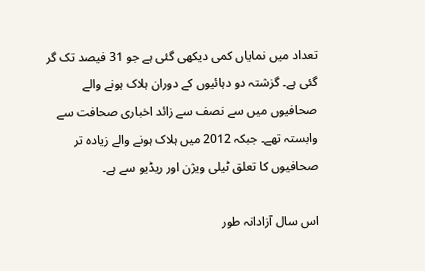تعداد میں نمایاں کمی دیکھی گئی ہے جو 31 فیصد تک گر گئی ہے۔ گزشتہ دو دہائیوں کے دوران ہلاک ہونے والے صحافیوں میں سے نصف سے زائد اخباری صحافت سے وابستہ تھے۔ جبکہ 2012 میں ہلاک ہونے والے زیادہ تر صحافیوں کا تعلق ٹیلی ویژن اور ریڈیو سے ہے۔

اس سال آزادانہ طور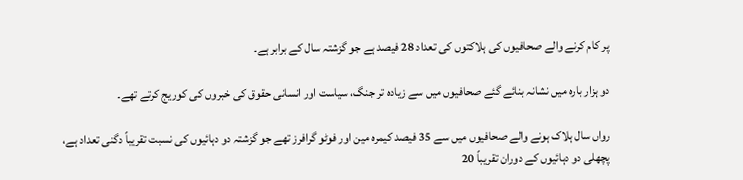پر کام کرنے والے صحافیوں کی ہلاکتوں کی تعداد 28 فیصد ہے جو گزشتہ سال کے برابر ہے۔

دو ہزار بارہ میں نشانہ بنائے گئے صحافیوں میں سے زیادہ تر جنگ، سیاست اور انسانی حقوق کی خبروں کی کوریج کرتے تھے۔

رواں سال ہلاک ہونے والے صحافیوں میں سے 35 فیصد کیمرہ مین اور فوٹو گرافرز تھے جو گزشتہ دو دہائیوں کی نسبت تقریباً دگنی تعداد ہے، پچھلی دو دہائیوں کے دوران تقریباً 20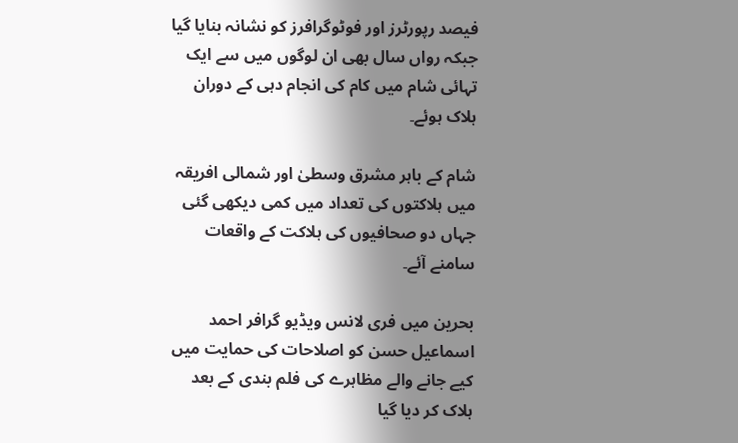فیصد رپورٹرز اور فوٹوگرافرز کو نشانہ بنایا گیا جبکہ رواں سال بھی ان لوگوں میں سے ایک تہائی شام میں کام کی انجام دہی کے دوران ہلاک ہوئے۔

شام کے باہر مشرق وسطیٰ اور شمالی افریقہ میں ہلاکتوں کی تعداد میں کمی دیکھی گئی جہاں دو صحافیوں کی ہلاکت کے واقعات سامنے آئے۔

بحرین میں فری لانس ویڈیو گرافر احمد اسماعیل حسن کو اصلاحات کی حمایت میں کیے جانے والے مظاہرے کی فلم بندی کے بعد ہلاک کر دیا گیا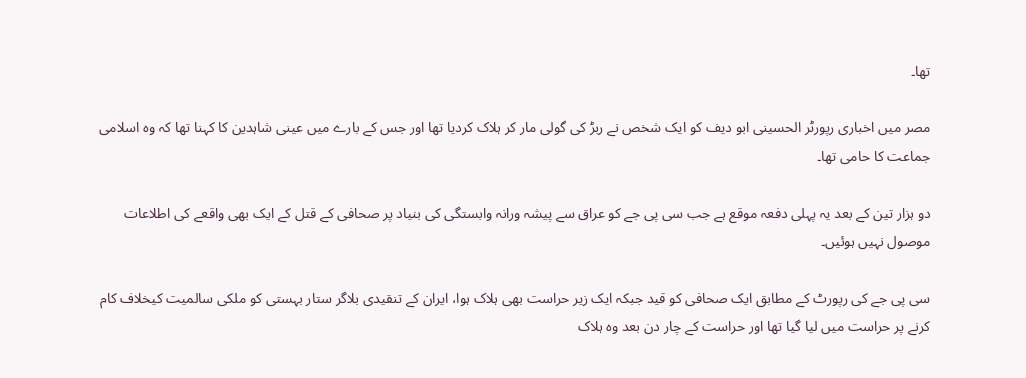تھا۔

مصر میں اخباری رپورٹر الحسینی ابو دیف کو ایک شخص نے ربڑ کی گولی مار کر ہلاک کردیا تھا اور جس کے بارے میں عینی شاہدین کا کہنا تھا کہ وہ اسلامی جماعت کا حامی تھا۔

دو ہزار تین کے بعد یہ پہلی دفعہ موقع ہے جب سی پی جے کو عراق سے پیشہ ورانہ وابستگی کی بنیاد پر صحافی کے قتل کے ایک بھی واقعے کی اطلاعات موصول نہیں ہوئیں۔

سی پی جے کی رپورٹ کے مطابق ایک صحافی کو قید جبکہ ایک زیر حراست بھی ہلاک ہوا، ایران کے تنقیدی بلاگر ستار بہستی کو ملکی سالمیت کیخلاف کام کرنے پر حراست میں لیا گیا تھا اور حراست کے چار دن بعد وہ ہلاک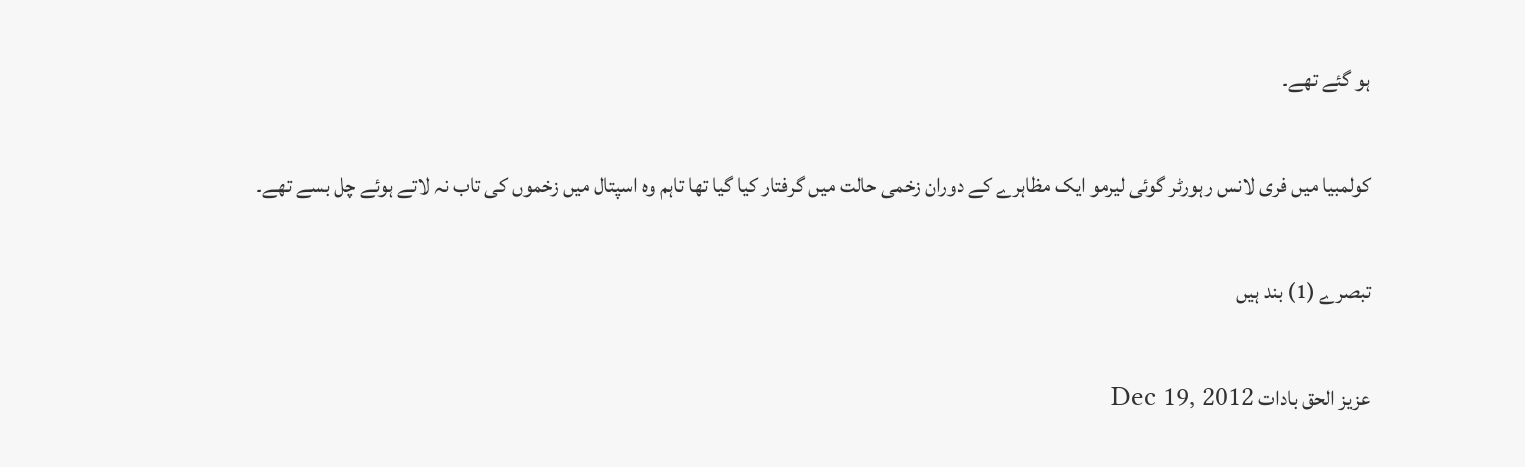ہو گئے تھے۔

کولمبیا میں فری لانس رہورٹر گوئی لیرمو ایک مظاہرے کے دوران زخمی حالت میں گرفتار کیا گیا تھا تاہم وہ اسپتال میں زخموں کی تاب نہ لاتے ہوئے چل بسے تھے۔

تبصرے (1) بند ہیں

عزیز الحق بادات Dec 19, 2012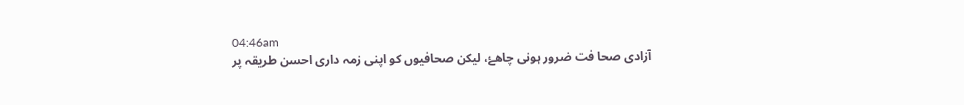04:46am
آزادی صحا فت ضرور ہونی چاھۓ، لیکن صحافیوں کو اپنی زمہ داری احسن طریقہ پر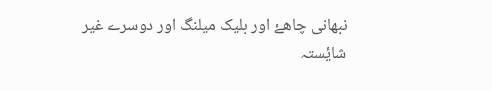نبھانی چاھۓ اور بلیک میلنگ اور دوسرے غیر شایٔستہ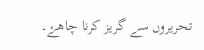تحریروں سے گریز کرنا چاھۓ۔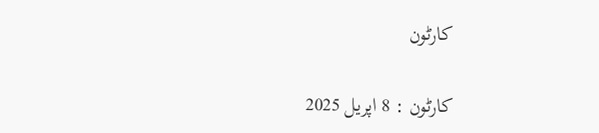کارٹون

کارٹون : 8 اپریل 2025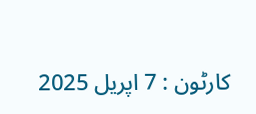کارٹون : 7 اپریل 2025